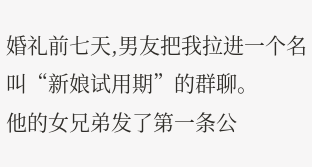婚礼前七天,男友把我拉进一个名叫“新娘试用期”的群聊。
他的女兄弟发了第一条公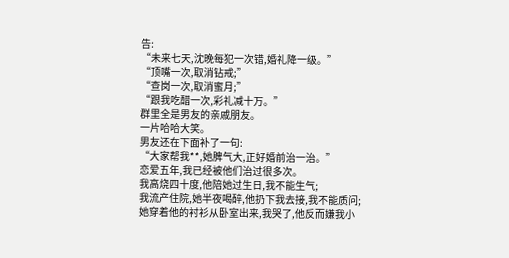告:
“未来七天,沈晚每犯一次错,婚礼降一级。”
“顶嘴一次,取消钻戒;”
“查岗一次,取消蜜月;”
“跟我吃醋一次,彩礼减十万。”
群里全是男友的亲戚朋友。
一片哈哈大笑。
男友还在下面补了一句:
“大家帮我**,她脾气大,正好婚前治一治。”
恋爱五年,我已经被他们治过很多次。
我高烧四十度,他陪她过生日,我不能生气;
我流产住院,她半夜喝醉,他扔下我去接,我不能质问;
她穿着他的衬衫从卧室出来,我哭了,他反而嫌我小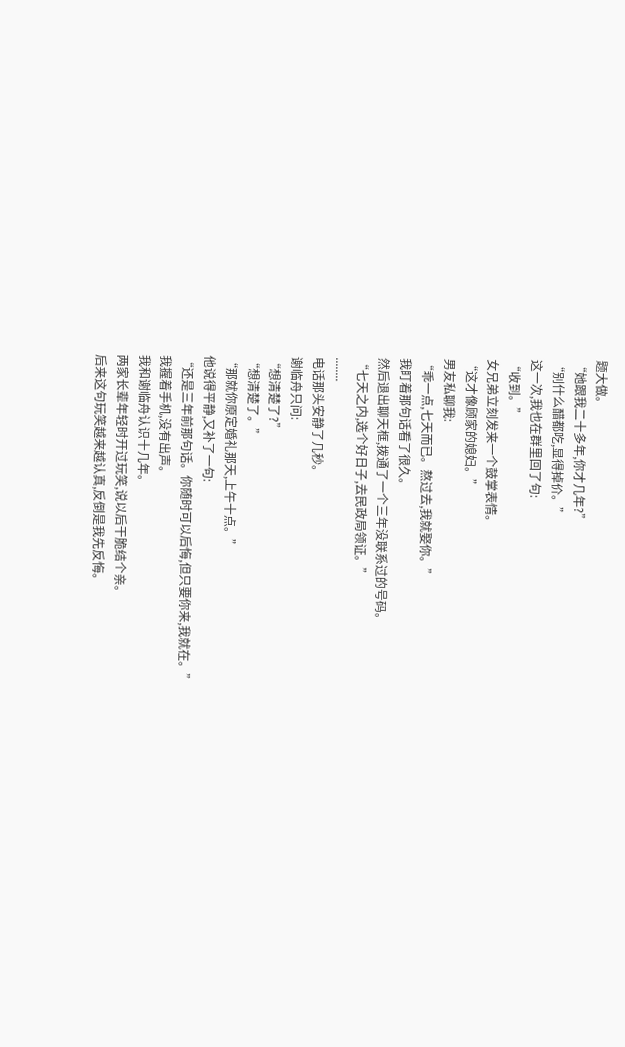题大做。
“她跟我二十多年,你才几年?”
“别什么醋都吃,显得掉价。”
这一次,我也在群里回了句:
“收到。”
女兄弟立刻发来一个鼓掌表情。
“这才像顾家的媳妇。”
男友私聊我:
“乖一点,七天而已。熬过去,我就娶你。”
我盯着那句话看了很久。
然后退出聊天框,拨通了一个三年没联系过的号码。
“七天之内,选个好日子,去民政局领证。”
........
电话那头安静了几秒。
谢临舟只问:
“想清楚了?”
“想清楚了。”
“那就你原定婚礼那天,上午十点。”
他说得平静,又补了一句:
“还是三年前那句话。你随时可以后悔,但只要你来,我就在。”
我握着手机,没有出声。
我和谢临舟认识十几年。
两家长辈年轻时开过玩笑,说以后干脆结个亲。
后来这句玩笑越来越认真,反倒是我先反悔。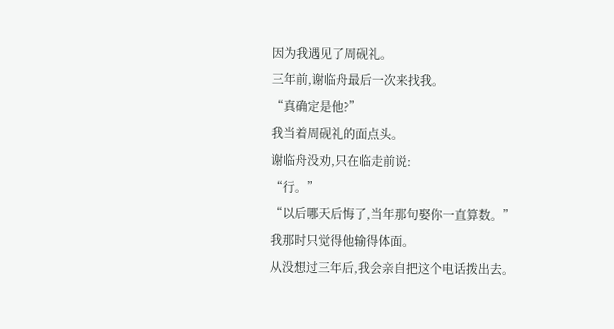因为我遇见了周砚礼。
三年前,谢临舟最后一次来找我。
“真确定是他?”
我当着周砚礼的面点头。
谢临舟没劝,只在临走前说:
“行。”
“以后哪天后悔了,当年那句娶你一直算数。”
我那时只觉得他输得体面。
从没想过三年后,我会亲自把这个电话拨出去。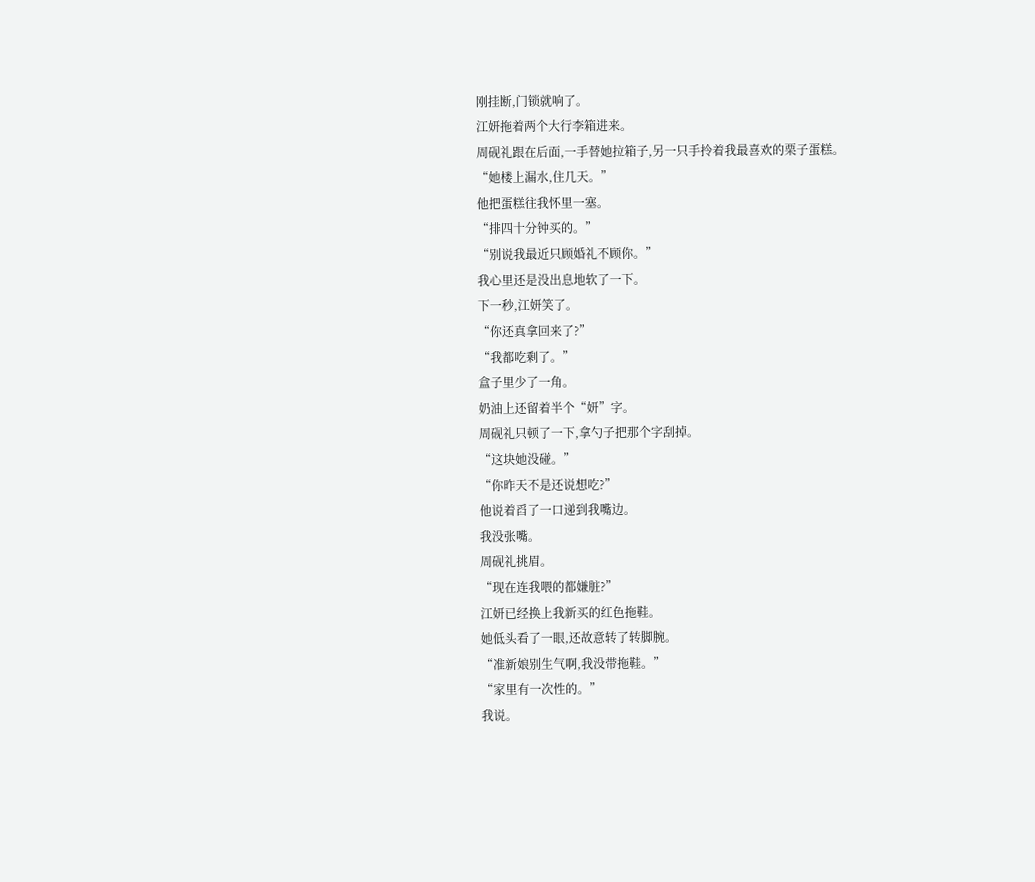刚挂断,门锁就响了。
江妍拖着两个大行李箱进来。
周砚礼跟在后面,一手替她拉箱子,另一只手拎着我最喜欢的栗子蛋糕。
“她楼上漏水,住几天。”
他把蛋糕往我怀里一塞。
“排四十分钟买的。”
“别说我最近只顾婚礼不顾你。”
我心里还是没出息地软了一下。
下一秒,江妍笑了。
“你还真拿回来了?”
“我都吃剩了。”
盒子里少了一角。
奶油上还留着半个“妍”字。
周砚礼只顿了一下,拿勺子把那个字刮掉。
“这块她没碰。”
“你昨天不是还说想吃?”
他说着舀了一口递到我嘴边。
我没张嘴。
周砚礼挑眉。
“现在连我喂的都嫌脏?”
江妍已经换上我新买的红色拖鞋。
她低头看了一眼,还故意转了转脚腕。
“准新娘别生气啊,我没带拖鞋。”
“家里有一次性的。”
我说。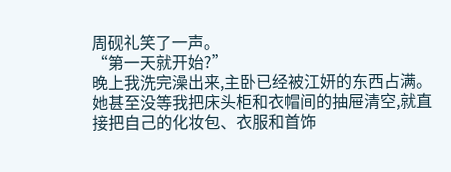周砚礼笑了一声。
“第一天就开始?”
晚上我洗完澡出来,主卧已经被江妍的东西占满。
她甚至没等我把床头柜和衣帽间的抽屉清空,就直接把自己的化妆包、衣服和首饰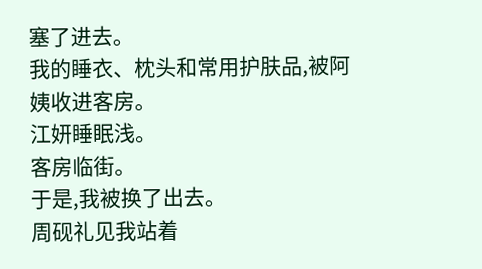塞了进去。
我的睡衣、枕头和常用护肤品,被阿姨收进客房。
江妍睡眠浅。
客房临街。
于是,我被换了出去。
周砚礼见我站着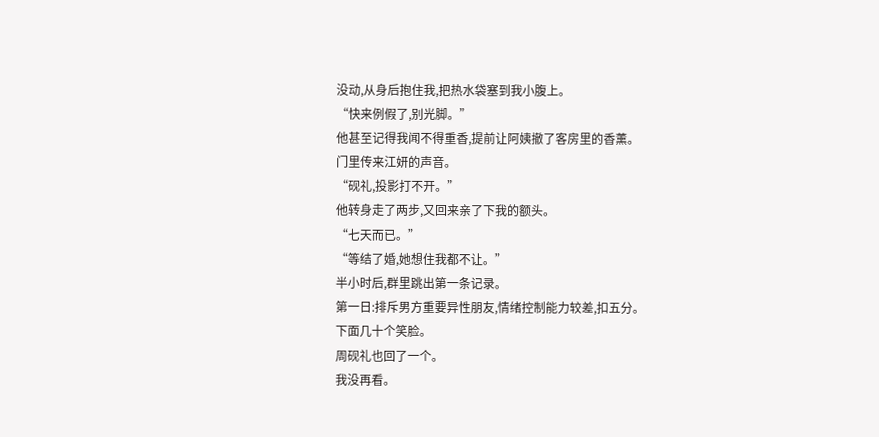没动,从身后抱住我,把热水袋塞到我小腹上。
“快来例假了,别光脚。”
他甚至记得我闻不得重香,提前让阿姨撤了客房里的香薰。
门里传来江妍的声音。
“砚礼,投影打不开。”
他转身走了两步,又回来亲了下我的额头。
“七天而已。”
“等结了婚,她想住我都不让。”
半小时后,群里跳出第一条记录。
第一日:排斥男方重要异性朋友,情绪控制能力较差,扣五分。
下面几十个笑脸。
周砚礼也回了一个。
我没再看。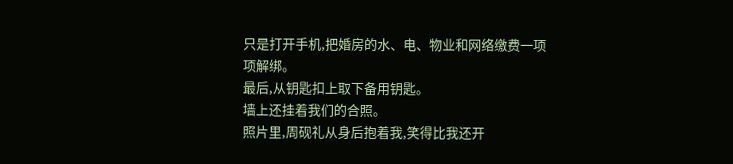只是打开手机,把婚房的水、电、物业和网络缴费一项项解绑。
最后,从钥匙扣上取下备用钥匙。
墙上还挂着我们的合照。
照片里,周砚礼从身后抱着我,笑得比我还开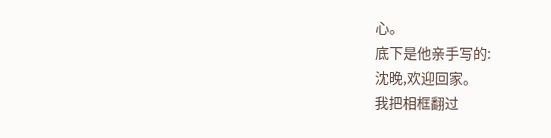心。
底下是他亲手写的:
沈晚,欢迎回家。
我把相框翻过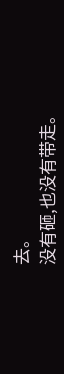去。
没有砸,也没有带走。